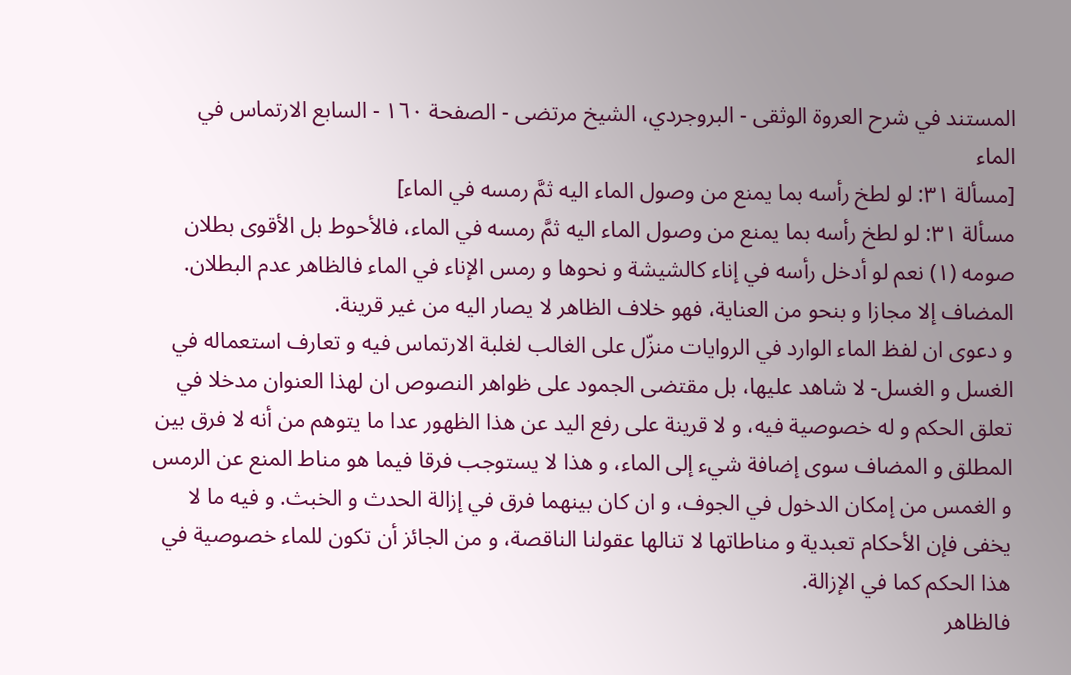المستند في شرح العروة الوثقى - البروجردي، الشيخ مرتضى - الصفحة ١٦٠ - السابع الارتماس في الماء
[مسألة ٣١: لو لطخ رأسه بما يمنع من وصول الماء اليه ثمَّ رمسه في الماء]
مسألة ٣١: لو لطخ رأسه بما يمنع من وصول الماء اليه ثمَّ رمسه في الماء، فالأحوط بل الأقوى بطلان صومه (١) نعم لو أدخل رأسه في إناء كالشيشة و نحوها و رمس الإناء في الماء فالظاهر عدم البطلان.
المضاف إلا مجازا و بنحو من العناية، فهو خلاف الظاهر لا يصار اليه من غير قرينة.
و دعوى ان لفظ الماء الوارد في الروايات منزّل على الغالب لغلبة الارتماس فيه و تعارف استعماله في الغسل و الغسل- لا شاهد عليها، بل مقتضى الجمود على ظواهر النصوص ان لهذا العنوان مدخلا في تعلق الحكم و له خصوصية فيه، و لا قرينة على رفع اليد عن هذا الظهور عدا ما يتوهم من أنه لا فرق بين المطلق و المضاف سوى إضافة شيء إلى الماء، و هذا لا يستوجب فرقا فيما هو مناط المنع عن الرمس و الغمس من إمكان الدخول في الجوف، و ان كان بينهما فرق في إزالة الحدث و الخبث. و فيه ما لا يخفى فإن الأحكام تعبدية و مناطاتها لا تنالها عقولنا الناقصة، و من الجائز أن تكون للماء خصوصية في هذا الحكم كما في الإزالة.
فالظاهر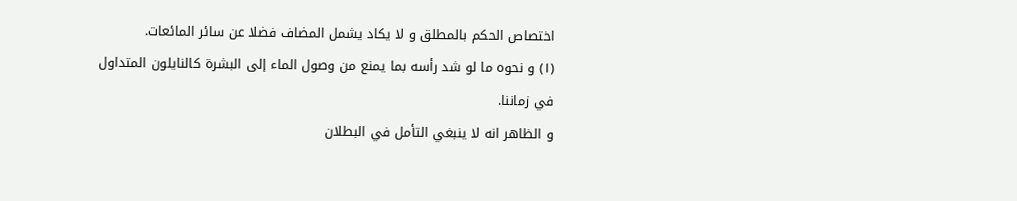اختصاص الحكم بالمطلق و لا يكاد يشمل المضاف فضلا عن سائر المائعات.
(١) و نحوه ما لو شد رأسه بما يمنع من وصول الماء إلى البشرة كالنايلون المتداول في زماننا.
و الظاهر انه لا ينبغي التأمل في البطلان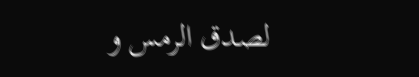لصدق الرمس و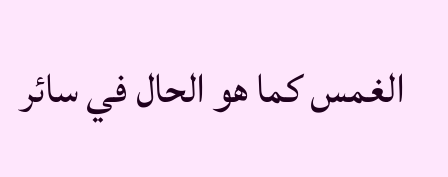الغمس كما هو الحال في سائر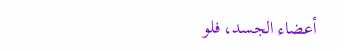أعضاء الجسد، فلو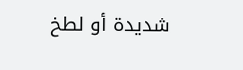شديدة أو لطخ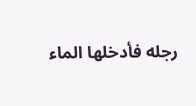رجله فأدخلها الماء